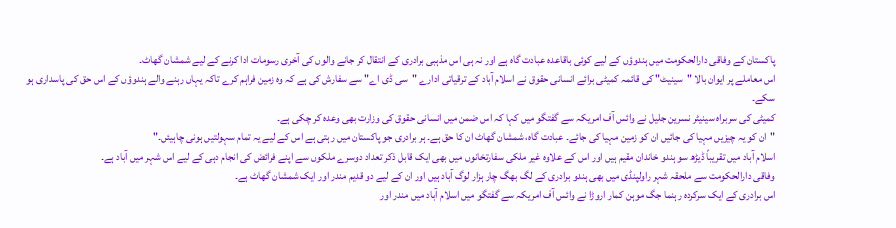پاکستان کے وفاقی دارالحکومت میں ہندوؤں کے لیے کوئی باقاعدہ عبادت گاہ ہے اور نہ ہی اس مذہبی برادری کے انتقال کر جانے والوں کی آخری رسومات ادا کرنے کے لیے شمشان گھاٹ۔
اس معاملے پر ایوان بالا "سینیٹ" کی قائمہ کمیٹی برائے انسانی حقوق نے اسلام آباد کے ترقیاتی ادارے "سی ڈی اے" سے سفارش کی ہے کہ وہ زمین فراہم کرے تاکہ یہاں رہنے والے ہندوؤں کے اس حق کی پاسداری ہو سکے۔
کمیٹی کی سربراہ سینیٹر نسرین جلیل نے وائس آف امریکہ سے گفتگو میں کہا کہ اس ضمن میں انسانی حقوق کی وزارت بھی وعدہ کر چکی ہے۔
"ان کو یہ چیزیں مہیا کی جائیں ان کو زمین مہیا کی جائے۔ عبادت گاہ، شمشان گھاٹ ان کا حق ہے۔ ہر برادری جو پاکستان میں رہتی ہے اس کے لیے یہ تمام سہولتیں ہونی چاہیئں۔"
اسلام آباد میں تقریباً ڈیڑھ سو ہندو خاندان مقیم ہیں اور اس کے علاوہ غیر ملکی سفارتخانوں میں بھی ایک قابل ذکر تعداد دوسرے ملکوں سے اپنے فرائض کی انجام دہی کے لیے اس شہر میں آباد ہے۔
وفاقی دارالحکومت سے ملحقہ شہر راولپنڈی میں بھی ہندو برادری کے لگ بھگ چار ہزار لوگ آباد ہیں اور ان کے لیے دو قدیم مندر اور ایک شمشان گھاٹ ہے۔
اس برادری کے ایک سرکردہ رہنما جگ موہن کمار اروڑا نے وائس آف امریکہ سے گفتگو میں اسلام آباد میں مندر اور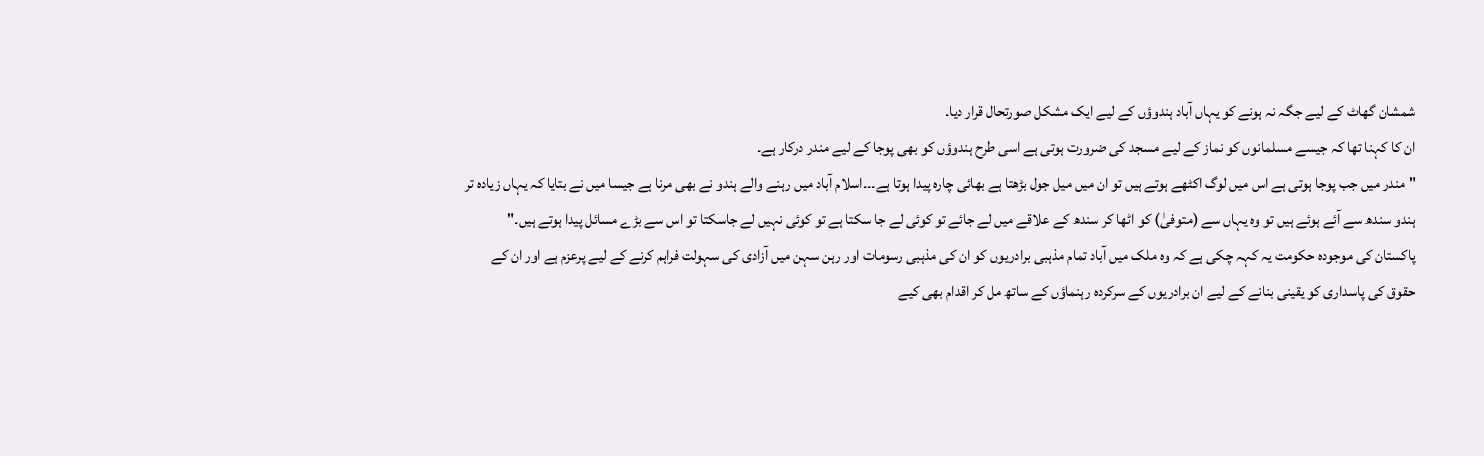شمشان گھاٹ کے لیے جگہ نہ ہونے کو یہاں آباد ہندوؤں کے لیے ایک مشکل صورتحال قرار دیا۔
ان کا کہنا تھا کہ جیسے مسلمانوں کو نماز کے لیے مسجد کی ضرورت ہوتی ہے اسی طرح ہندوؤں کو بھی پوجا کے لیے مندر درکار ہے۔
"مندر میں جب پوجا ہوتی ہے اس میں لوگ اکٹھے ہوتے ہیں تو ان میں میل جول بڑھتا ہے بھائی چارہ پیدا ہوتا ہے۔۔۔اسلام آباد میں رہنے والے ہندو نے بھی مرنا ہے جیسا میں نے بتایا کہ یہاں زیادہ تر ہندو سندھ سے آئے ہوئے ہیں تو وہ یہاں سے (متوفیٰ) کو اٹھا کر سندھ کے علاقے میں لے جائے تو کوئی لے جا سکتا ہے تو کوئی نہیں لے جاسکتا تو اس سے بڑے مسائل پیدا ہوتے ہیں۔"
پاکستان کی موجودہ حکومت یہ کہہ چکی ہے کہ وہ ملک میں آباد تمام مذہبی برادریوں کو ان کی مذہبی رسومات اور رہن سہن میں آزادی کی سہولت فراہم کرنے کے لیے پرعزم ہے اور ان کے حقوق کی پاسداری کو یقینی بنانے کے لیے ان برادریوں کے سرکردہ رہنماؤں کے ساتھ مل کر اقدام بھی کیے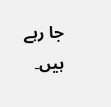جا رہے ہیں۔